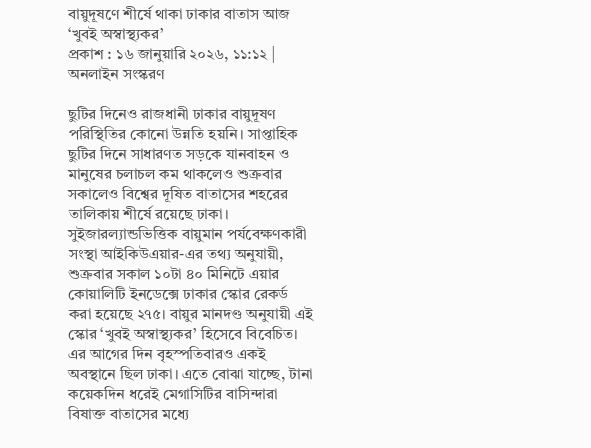বায়ুদূষণে শীর্ষে থাকা ঢাকার বাতাস আজ ‘খুবই অস্বাস্থ্যকর’
প্রকাশ : ১৬ জানুয়ারি ২০২৬, ১১:১২ | অনলাইন সংস্করণ

ছুটির দিনেও রাজধানী ঢাকার বায়ুদূষণ পরিস্থিতির কোনো উন্নতি হয়নি। সাপ্তাহিক ছুটির দিনে সাধারণত সড়কে যানবাহন ও মানুষের চলাচল কম থাকলেও শুক্রবার সকালেও বিশ্বের দূষিত বাতাসের শহরের তালিকায় শীর্ষে রয়েছে ঢাকা।
সুইজারল্যান্ডভিত্তিক বায়ুমান পর্যবেক্ষণকারী সংস্থা আইকিউএয়ার-এর তথ্য অনুযায়ী, শুক্রবার সকাল ১০টা ৪০ মিনিটে এয়ার কোয়ালিটি ইনডেক্সে ঢাকার স্কোর রেকর্ড করা হয়েছে ২৭৫। বায়ুর মানদণ্ড অনুযায়ী এই স্কোর ‘খুবই অস্বাস্থ্যকর’ হিসেবে বিবেচিত।
এর আগের দিন বৃহস্পতিবারও একই অবস্থানে ছিল ঢাকা। এতে বোঝা যাচ্ছে, টানা কয়েকদিন ধরেই মেগাসিটির বাসিন্দারা বিষাক্ত বাতাসের মধ্যে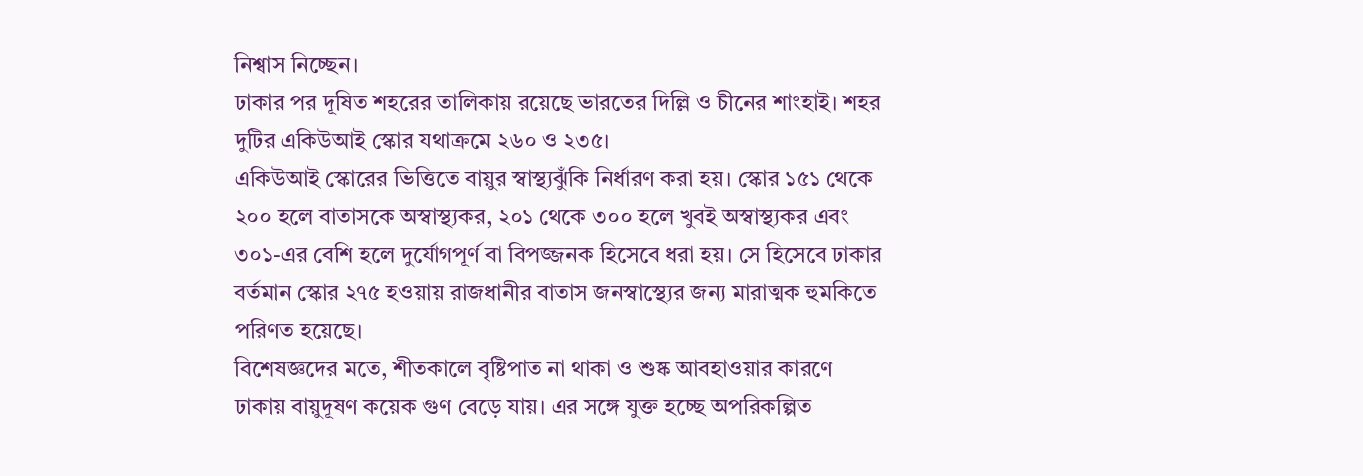নিশ্বাস নিচ্ছেন।
ঢাকার পর দূষিত শহরের তালিকায় রয়েছে ভারতের দিল্লি ও চীনের শাংহাই। শহর দুটির একিউআই স্কোর যথাক্রমে ২৬০ ও ২৩৫।
একিউআই স্কোরের ভিত্তিতে বায়ুর স্বাস্থ্যঝুঁকি নির্ধারণ করা হয়। স্কোর ১৫১ থেকে ২০০ হলে বাতাসকে অস্বাস্থ্যকর, ২০১ থেকে ৩০০ হলে খুবই অস্বাস্থ্যকর এবং ৩০১-এর বেশি হলে দুর্যোগপূর্ণ বা বিপজ্জনক হিসেবে ধরা হয়। সে হিসেবে ঢাকার বর্তমান স্কোর ২৭৫ হওয়ায় রাজধানীর বাতাস জনস্বাস্থ্যের জন্য মারাত্মক হুমকিতে পরিণত হয়েছে।
বিশেষজ্ঞদের মতে, শীতকালে বৃষ্টিপাত না থাকা ও শুষ্ক আবহাওয়ার কারণে ঢাকায় বায়ুদূষণ কয়েক গুণ বেড়ে যায়। এর সঙ্গে যুক্ত হচ্ছে অপরিকল্পিত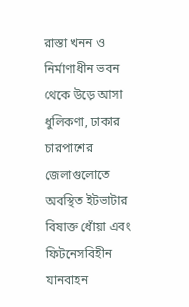রাস্তা খনন ও নির্মাণাধীন ভবন থেকে উড়ে আসা ধুলিকণা, ঢাকার চারপাশের জেলাগুলোতে অবস্থিত ইটভাটার বিষাক্ত ধোঁয়া এবং ফিটনেসবিহীন যানবাহন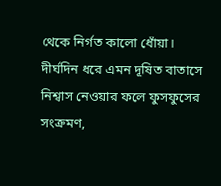থেকে নির্গত কালো ধোঁয়া।
দীর্ঘদিন ধরে এমন দূষিত বাতাসে নিশ্বাস নেওয়ার ফলে ফুসফুসের সংক্রমণ,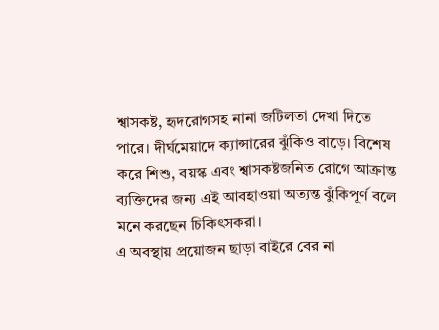শ্বাসকষ্ট, হৃদরোগসহ নানা জটিলতা দেখা দিতে পারে। দীর্ঘমেয়াদে ক্যান্সারের ঝুঁকিও বাড়ে। বিশেষ করে শিশু, বয়স্ক এবং শ্বাসকষ্টজনিত রোগে আক্রান্ত ব্যক্তিদের জন্য এই আবহাওয়া অত্যন্ত ঝুঁকিপূর্ণ বলে মনে করছেন চিকিৎসকরা।
এ অবস্থায় প্রয়োজন ছাড়া বাইরে বের না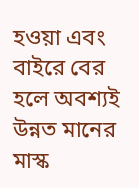হওয়া এবং বাইরে বের হলে অবশ্যই উন্নত মানের মাস্ক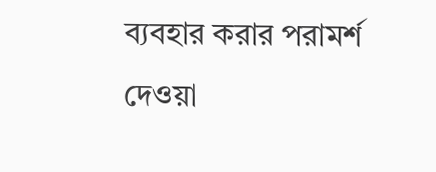ব্যবহার করার পরামর্শ দেওয়া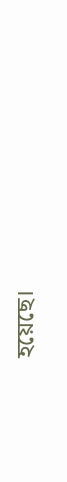হয়েছে।